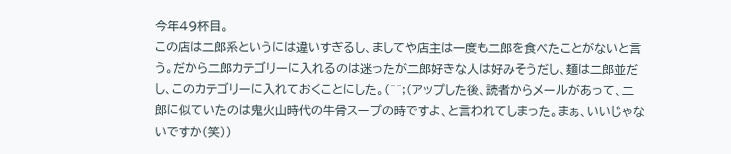今年49杯目。
この店は二郎系というには違いすぎるし、ましてや店主は一度も二郎を食べたことがないと言う。だから二郎カテゴリーに入れるのは迷ったが二郎好きな人は好みそうだし、麺は二郎並だし、このカテゴリーに入れておくことにした。(^^;(アップした後、読者からメールがあって、二郎に似ていたのは鬼火山時代の牛骨スープの時ですよ、と言われてしまった。まぁ、いいじゃないですか(笑))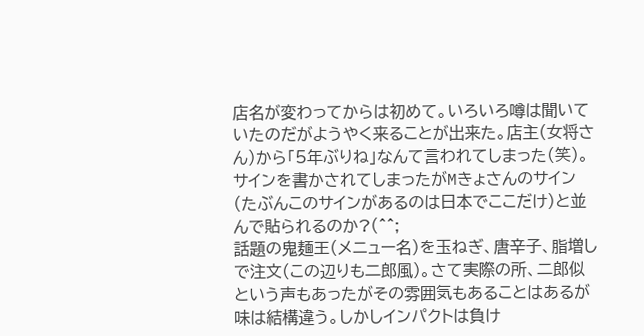店名が変わってからは初めて。いろいろ噂は聞いていたのだがようやく来ることが出来た。店主(女将さん)から「5年ぶりね」なんて言われてしまった(笑)。サインを書かされてしまったがMきょさんのサイン(たぶんこのサインがあるのは日本でここだけ)と並んで貼られるのか?(^^;
話題の鬼麺王(メニュー名)を玉ねぎ、唐辛子、脂増しで注文(この辺りも二郎風)。さて実際の所、二郎似という声もあったがその雰囲気もあることはあるが味は結構違う。しかしインパクトは負け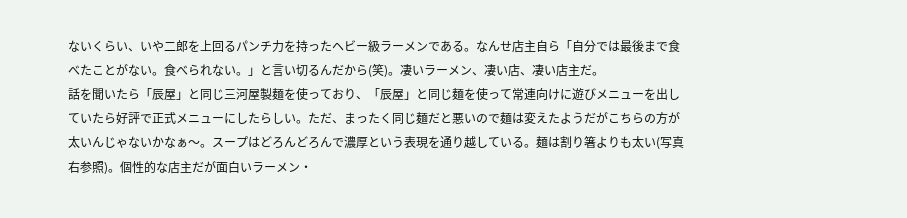ないくらい、いや二郎を上回るパンチ力を持ったヘビー級ラーメンである。なんせ店主自ら「自分では最後まで食べたことがない。食べられない。」と言い切るんだから(笑)。凄いラーメン、凄い店、凄い店主だ。
話を聞いたら「辰屋」と同じ三河屋製麺を使っており、「辰屋」と同じ麺を使って常連向けに遊びメニューを出していたら好評で正式メニューにしたらしい。ただ、まったく同じ麺だと悪いので麺は変えたようだがこちらの方が太いんじゃないかなぁ〜。スープはどろんどろんで濃厚という表現を通り越している。麺は割り箸よりも太い(写真右参照)。個性的な店主だが面白いラーメン・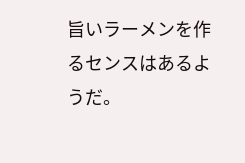旨いラーメンを作るセンスはあるようだ。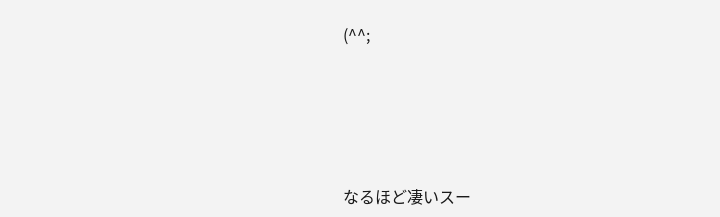(^^;






なるほど凄いスー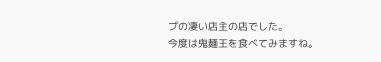プの凄い店主の店でした。
今度は鬼麺王を食べてみますね。